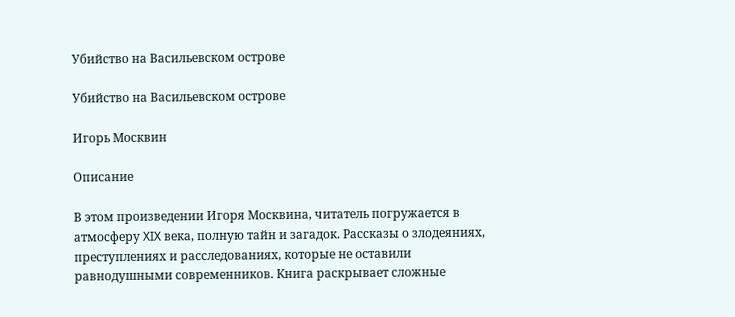Убийство на Васильевском острове

Убийство на Васильевском острове

Игорь Москвин

Описание

В этом произведении Игоря Москвина, читатель погружается в атмосферу XIX века, полную тайн и загадок. Рассказы о злодеяниях, преступлениях и расследованиях, которые не оставили равнодушными современников. Книга раскрывает сложные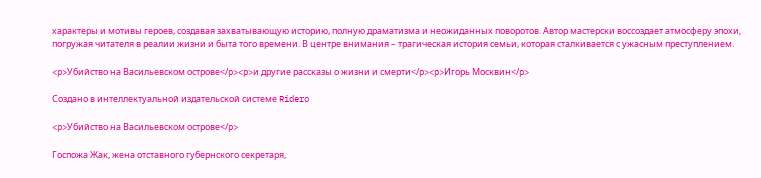характеры и мотивы героев, создавая захватывающую историю, полную драматизма и неожиданных поворотов. Автор мастерски воссоздает атмосферу эпохи, погружая читателя в реалии жизни и быта того времени. В центре внимания – трагическая история семьи, которая сталкивается с ужасным преступлением.

<p>Убийство на Васильевском острове</p><p>и другие рассказы о жизни и смерти</p><p>Игорь Москвин</p>

Создано в интеллектуальной издательской системе Ridero

<p>Убийство на Васильевском острове</p>

Госпожа Жак, жена отставного губернского секретаря,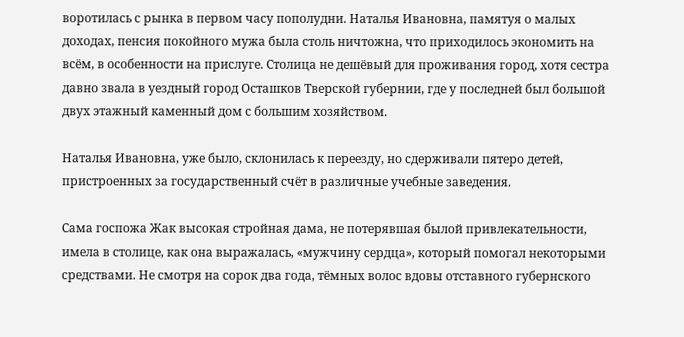воротилась с рынка в первом часу пополудни. Наталья Ивановна, памятуя о малых доходах, пенсия покойного мужа была столь ничтожна, что приходилось экономить на всём, в особенности на прислуге. Столица не дешёвый для проживания город, хотя сестра давно звала в уездный город Осташков Тверской губернии, где у последней был большой двух этажный каменный дом с большим хозяйством.

Наталья Ивановна, уже было, склонилась к переезду, но сдерживали пятеро детей, пристроенных за государственный счёт в различные учебные заведения.

Сама госпожа Жак высокая стройная дама, не потерявшая былой привлекательности, имела в столице, как она выражалась, «мужчину сердца», который помогал некоторыми средствами. Не смотря на сорок два года, тёмных волос вдовы отставного губернского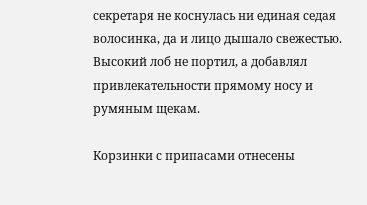секретаря не коснулась ни единая седая волосинка, да и лицо дышало свежестью. Высокий лоб не портил, а добавлял привлекательности прямому носу и румяным щекам.

Корзинки с припасами отнесены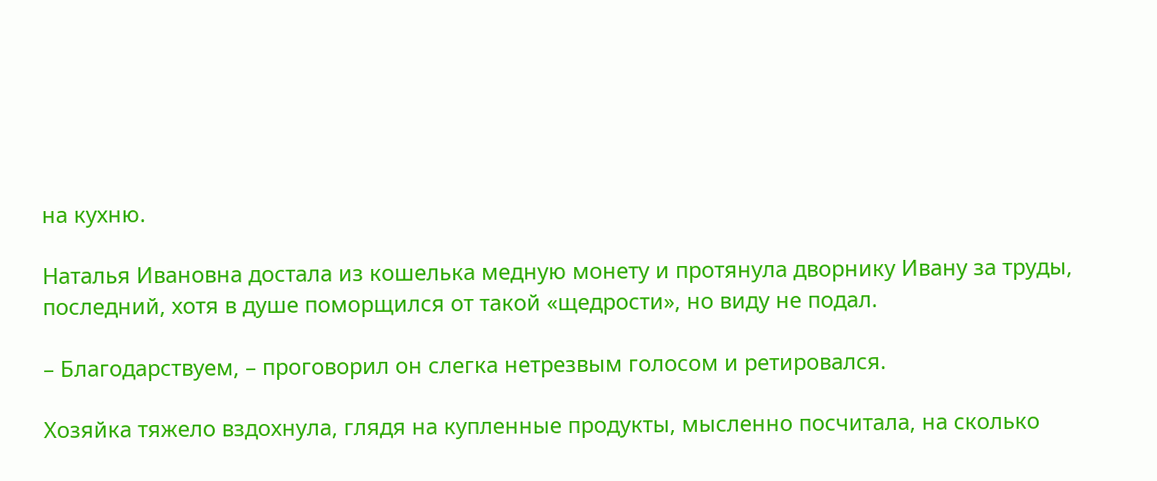на кухню.

Наталья Ивановна достала из кошелька медную монету и протянула дворнику Ивану за труды, последний, хотя в душе поморщился от такой «щедрости», но виду не подал.

– Благодарствуем, – проговорил он слегка нетрезвым голосом и ретировался.

Хозяйка тяжело вздохнула, глядя на купленные продукты, мысленно посчитала, на сколько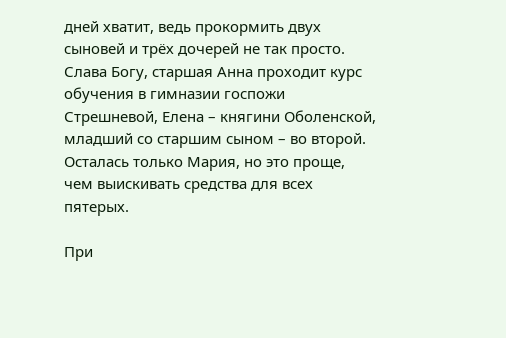дней хватит, ведь прокормить двух сыновей и трёх дочерей не так просто. Слава Богу, старшая Анна проходит курс обучения в гимназии госпожи Стрешневой, Елена – княгини Оболенской, младший со старшим сыном – во второй. Осталась только Мария, но это проще, чем выискивать средства для всех пятерых.

При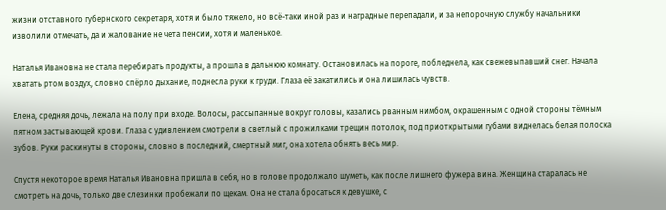жизни отставного губернского секретаря, хотя и было тяжело, но всё-таки иной раз и наградные перепадали, и за непорочную службу начальники изволили отмечать, да и жалование не чета пенсии, хотя и маленькое.

Наталья Ивановна не стала перебирать продукты, а прошла в дальнюю комнату. Остановилась на пороге, побледнела, как свежевыпавший снег. Начала хватать ртом воздух, словно спёрло дыхание, поднесла руки к груди. Глаза её закатились и она лишилась чувств.

Елена, средняя дочь, лежала на полу при входе. Волосы, рассыпанные вокруг головы, казались рванным нимбом, окрашенным с одной стороны тёмным пятном застывающей крови. Глаза с удивлением смотрели в светлый с прожилками трещин потолок, под приоткрытыми губами виднелась белая полоска зубов. Руки раскинуты в стороны, словно в последний, смертный миг, она хотела обнять весь мир.

Спустя некоторое время Наталья Ивановна пришла в себя, но в голове продолжало шуметь, как после лишнего фужера вина. Женщина старалась не смотреть на дочь, только две слезинки пробежали по щекам. Она не стала бросаться к девушке, с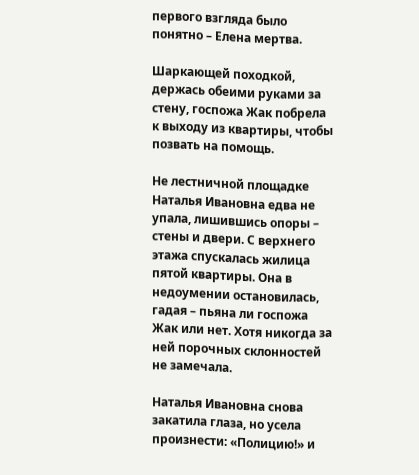первого взгляда было понятно – Елена мертва.

Шаркающей походкой, держась обеими руками за стену, госпожа Жак побрела к выходу из квартиры, чтобы позвать на помощь.

Не лестничной площадке Наталья Ивановна едва не упала, лишившись опоры – стены и двери. С верхнего этажа спускалась жилица пятой квартиры. Она в недоумении остановилась, гадая – пьяна ли госпожа Жак или нет. Хотя никогда за ней порочных склонностей не замечала.

Наталья Ивановна снова закатила глаза, но усела произнести: «Полицию!» и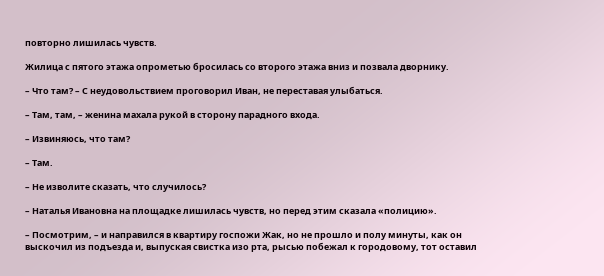повторно лишилась чувств.

Жилица с пятого этажа опрометью бросилась со второго этажа вниз и позвала дворнику.

– Что там? – С неудовольствием проговорил Иван, не переставая улыбаться.

– Там, там, – женина махала рукой в сторону парадного входа.

– Извиняюсь, что там?

– Там.

– Не изволите сказать, что случилось?

– Наталья Ивановна на площадке лишилась чувств, но перед этим сказала «полицию».

– Посмотрим, – и направился в квартиру госпожи Жак, но не прошло и полу минуты, как он выскочил из подъезда и, выпуская свистка изо рта, рысью побежал к городовому, тот оставил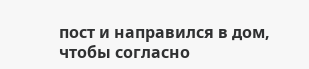пост и направился в дом, чтобы согласно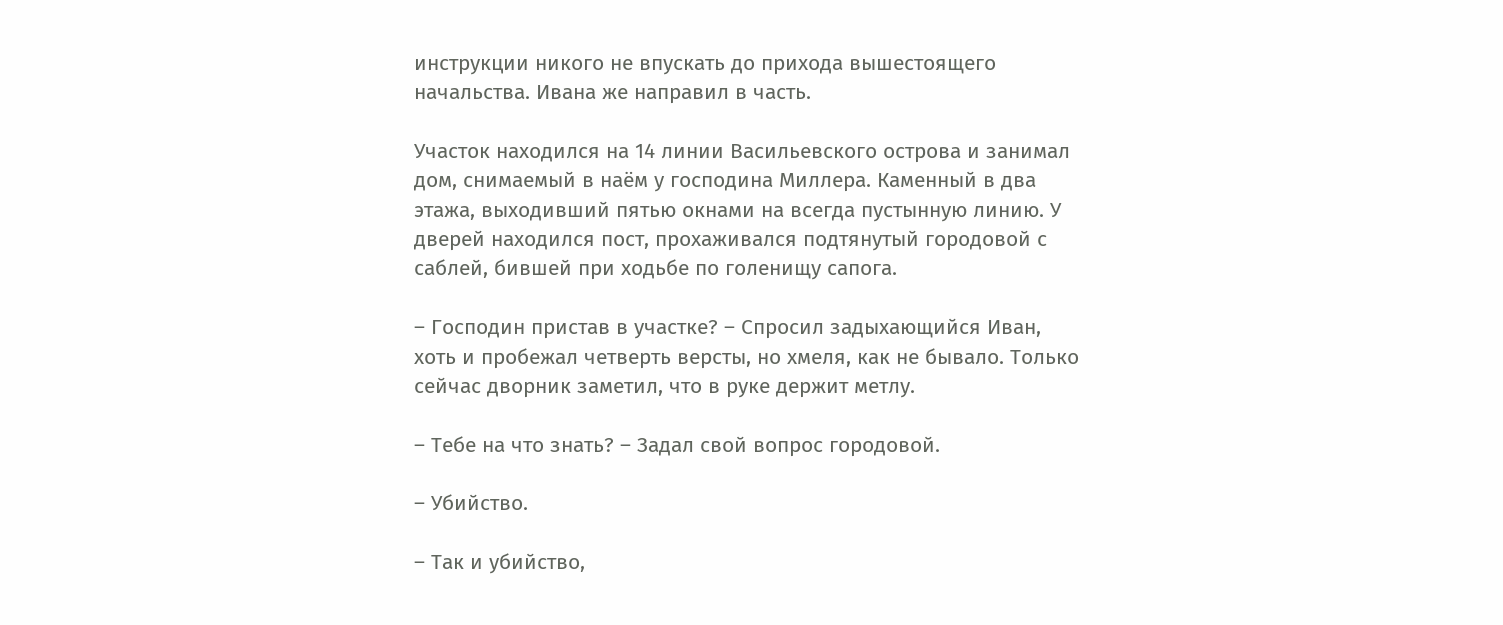инструкции никого не впускать до прихода вышестоящего начальства. Ивана же направил в часть.

Участок находился на 14 линии Васильевского острова и занимал дом, снимаемый в наём у господина Миллера. Каменный в два этажа, выходивший пятью окнами на всегда пустынную линию. У дверей находился пост, прохаживался подтянутый городовой с саблей, бившей при ходьбе по голенищу сапога.

– Господин пристав в участке? – Спросил задыхающийся Иван, хоть и пробежал четверть версты, но хмеля, как не бывало. Только сейчас дворник заметил, что в руке держит метлу.

– Тебе на что знать? – Задал свой вопрос городовой.

– Убийство.

– Так и убийство,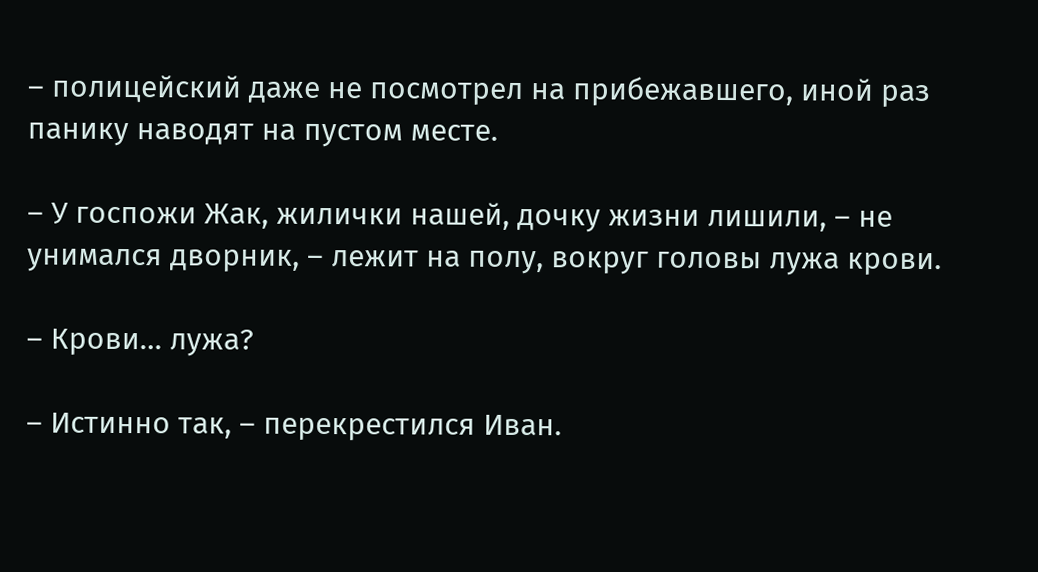– полицейский даже не посмотрел на прибежавшего, иной раз панику наводят на пустом месте.

– У госпожи Жак, жилички нашей, дочку жизни лишили, – не унимался дворник, – лежит на полу, вокруг головы лужа крови.

– Крови… лужа?

– Истинно так, – перекрестился Иван.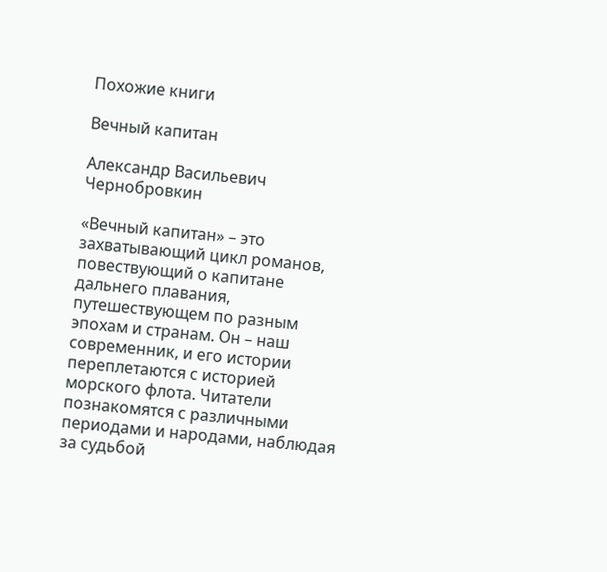Похожие книги

Вечный капитан

Александр Васильевич Чернобровкин

«Вечный капитан» – это захватывающий цикл романов, повествующий о капитане дальнего плавания, путешествующем по разным эпохам и странам. Он – наш современник, и его истории переплетаются с историей морского флота. Читатели познакомятся с различными периодами и народами, наблюдая за судьбой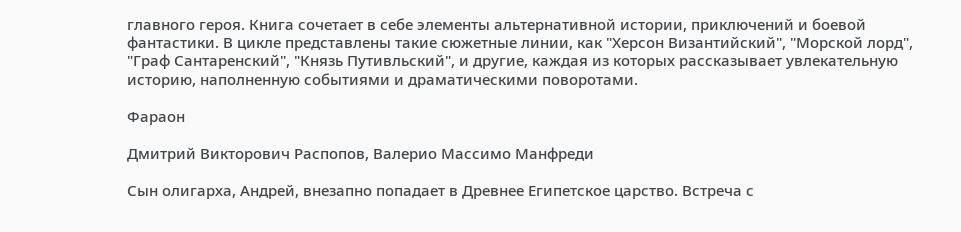главного героя. Книга сочетает в себе элементы альтернативной истории, приключений и боевой фантастики. В цикле представлены такие сюжетные линии, как "Херсон Византийский", "Морской лорд", "Граф Сантаренский", "Князь Путивльский", и другие, каждая из которых рассказывает увлекательную историю, наполненную событиями и драматическими поворотами.

Фараон

Дмитрий Викторович Распопов, Валерио Массимо Манфреди

Сын олигарха, Андрей, внезапно попадает в Древнее Египетское царство. Встреча с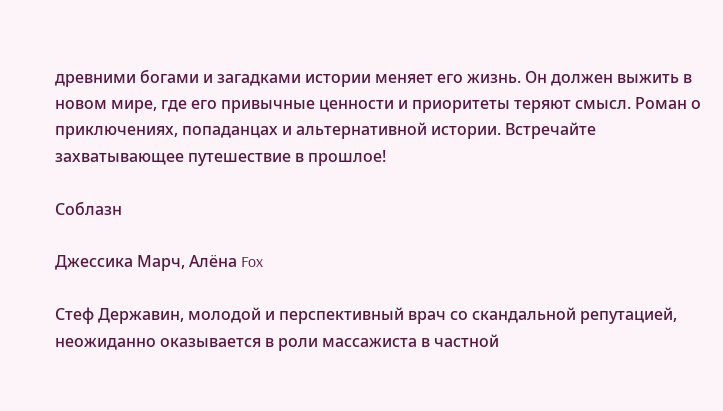древними богами и загадками истории меняет его жизнь. Он должен выжить в новом мире, где его привычные ценности и приоритеты теряют смысл. Роман о приключениях, попаданцах и альтернативной истории. Встречайте захватывающее путешествие в прошлое!

Соблазн

Джессика Марч, Алёна Fox

Стеф Державин, молодой и перспективный врач со скандальной репутацией, неожиданно оказывается в роли массажиста в частной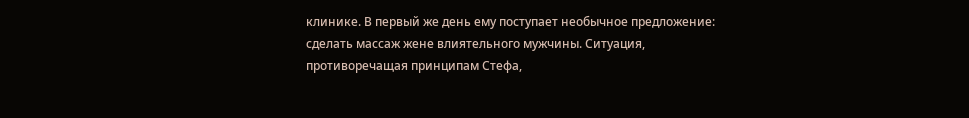клинике. В первый же день ему поступает необычное предложение: сделать массаж жене влиятельного мужчины. Ситуация, противоречащая принципам Стефа,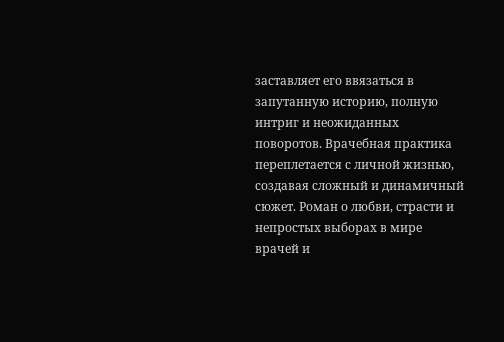заставляет его ввязаться в запутанную историю, полную интриг и неожиданных поворотов. Врачебная практика переплетается с личной жизнью, создавая сложный и динамичный сюжет. Роман о любви, страсти и непростых выборах в мире врачей и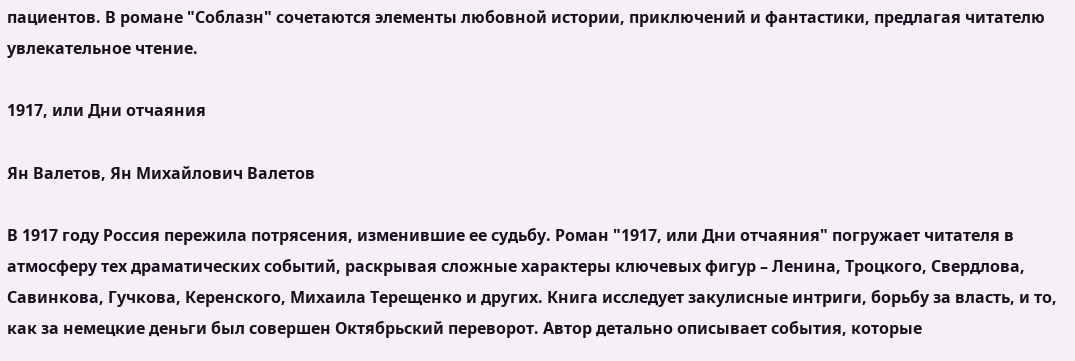пациентов. В романе "Соблазн" сочетаются элементы любовной истории, приключений и фантастики, предлагая читателю увлекательное чтение.

1917, или Дни отчаяния

Ян Валетов, Ян Михайлович Валетов

В 1917 году Россия пережила потрясения, изменившие ее судьбу. Роман "1917, или Дни отчаяния" погружает читателя в атмосферу тех драматических событий, раскрывая сложные характеры ключевых фигур – Ленина, Троцкого, Свердлова, Савинкова, Гучкова, Керенского, Михаила Терещенко и других. Книга исследует закулисные интриги, борьбу за власть, и то, как за немецкие деньги был совершен Октябрьский переворот. Автор детально описывает события, которые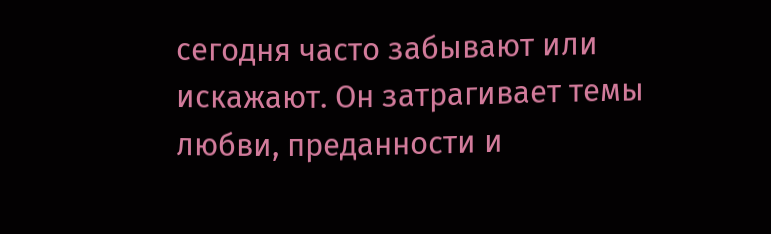сегодня часто забывают или искажают. Он затрагивает темы любви, преданности и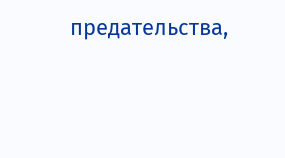предательства,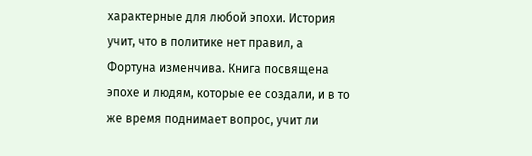характерные для любой эпохи. История учит, что в политике нет правил, а Фортуна изменчива. Книга посвящена эпохе и людям, которые ее создали, и в то же время поднимает вопрос, учит ли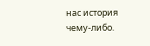нас история чему-либо.